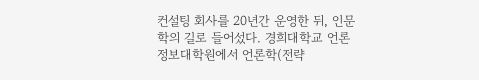컨설팅 회사를 20년간 운영한 뒤, 인문학의 길로 들어섰다. 경희대학교 언론정보대학원에서 언론학(전략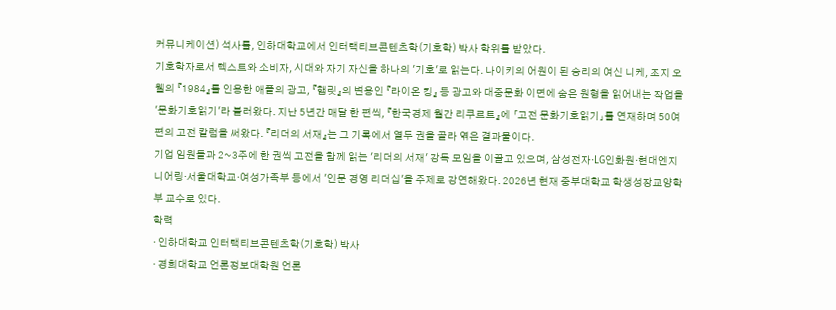커뮤니케이션) 석사를, 인하대학교에서 인터랙티브콘텐츠학(기호학) 박사 학위를 받았다.
기호학자로서 텍스트와 소비자, 시대와 자기 자신을 하나의 '기호'로 읽는다. 나이키의 어원이 된 승리의 여신 니케, 조지 오웰의 『1984』를 인용한 애플의 광고, 『햄릿』의 변용인 『라이온 킹』 등 광고와 대중문화 이면에 숨은 원형을 읽어내는 작업을 '문화기호읽기'라 불러왔다. 지난 5년간 매달 한 편씩, 『한국경제 월간 리쿠르트』에 「고전 문화기호읽기」를 연재하며 50여 편의 고전 칼럼을 써왔다. 『리더의 서재』는 그 기록에서 열두 권을 골라 엮은 결과물이다.
기업 임원들과 2~3주에 한 권씩 고전을 함께 읽는 '리더의 서재' 강독 모임을 이끌고 있으며, 삼성전자·LG인화원·현대엔지니어링·서울대학교·여성가족부 등에서 '인문 경영 리더십'을 주제로 강연해왔다. 2026년 현재 중부대학교 학생성장교양학부 교수로 있다.
학력
· 인하대학교 인터랙티브콘텐츠학(기호학) 박사
· 경희대학교 언론정보대학원 언론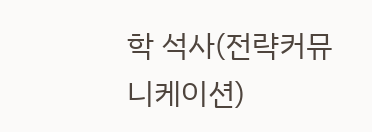학 석사(전략커뮤니케이션)